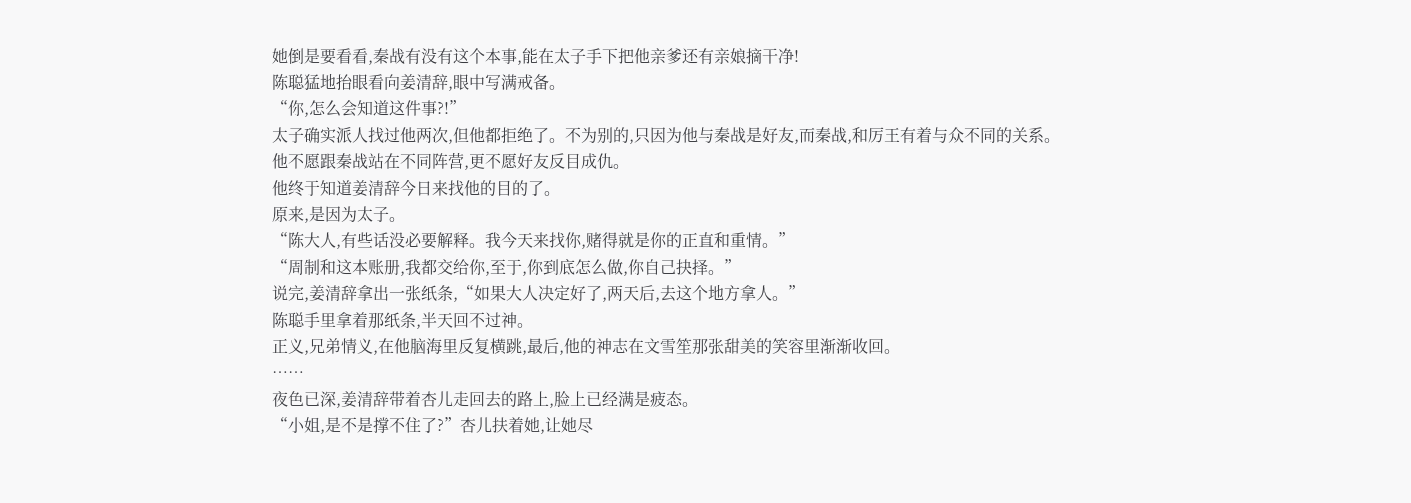她倒是要看看,秦战有没有这个本事,能在太子手下把他亲爹还有亲娘摘干净!
陈聪猛地抬眼看向姜清辞,眼中写满戒备。
“你,怎么会知道这件事?!”
太子确实派人找过他两次,但他都拒绝了。不为别的,只因为他与秦战是好友,而秦战,和厉王有着与众不同的关系。
他不愿跟秦战站在不同阵营,更不愿好友反目成仇。
他终于知道姜清辞今日来找他的目的了。
原来,是因为太子。
“陈大人,有些话没必要解释。我今天来找你,赌得就是你的正直和重情。”
“周制和这本账册,我都交给你,至于,你到底怎么做,你自己抉择。”
说完,姜清辞拿出一张纸条,“如果大人决定好了,两天后,去这个地方拿人。”
陈聪手里拿着那纸条,半天回不过神。
正义,兄弟情义,在他脑海里反复横跳,最后,他的神志在文雪笙那张甜美的笑容里渐渐收回。
……
夜色已深,姜清辞带着杏儿走回去的路上,脸上已经满是疲态。
“小姐,是不是撑不住了?”杏儿扶着她,让她尽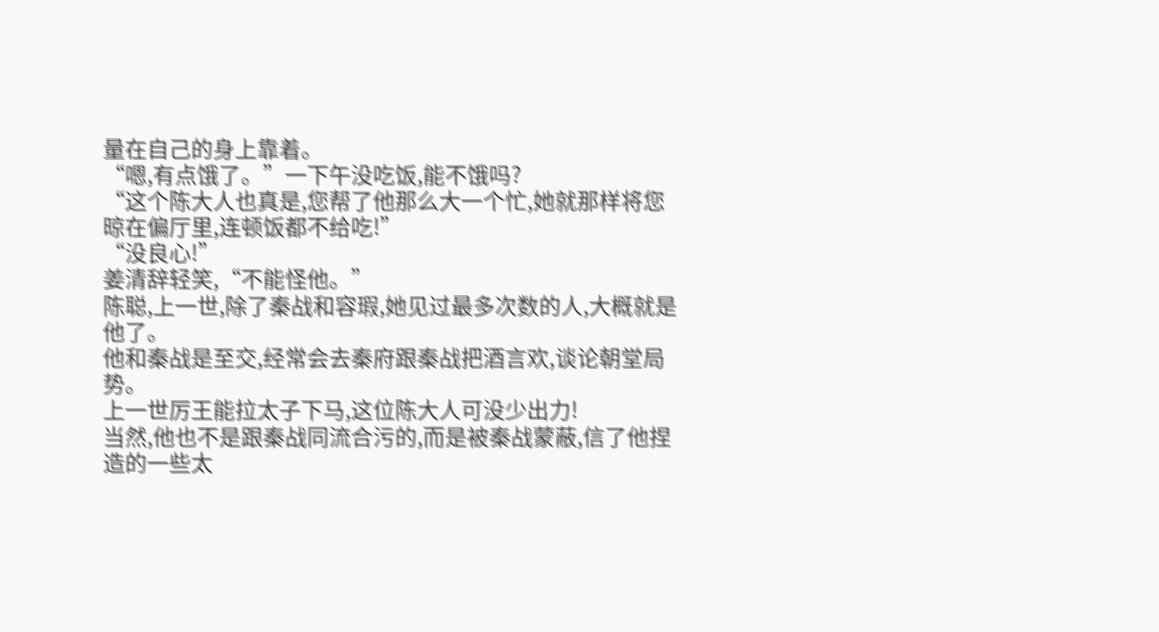量在自己的身上靠着。
“嗯,有点饿了。”一下午没吃饭,能不饿吗?
“这个陈大人也真是,您帮了他那么大一个忙,她就那样将您晾在偏厅里,连顿饭都不给吃!”
“没良心!”
姜清辞轻笑,“不能怪他。”
陈聪,上一世,除了秦战和容瑕,她见过最多次数的人,大概就是他了。
他和秦战是至交,经常会去秦府跟秦战把酒言欢,谈论朝堂局势。
上一世厉王能拉太子下马,这位陈大人可没少出力!
当然,他也不是跟秦战同流合污的,而是被秦战蒙蔽,信了他捏造的一些太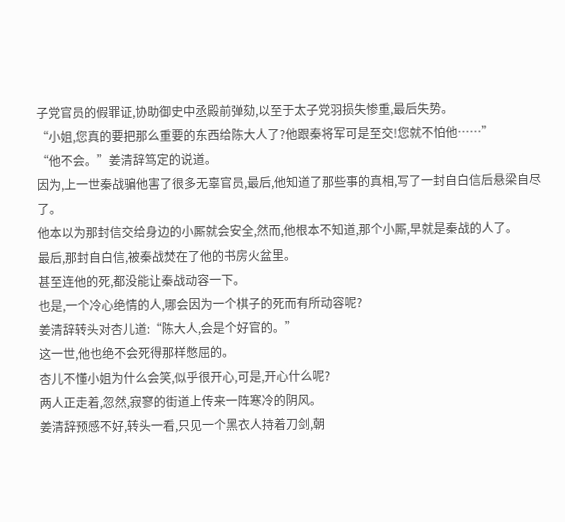子党官员的假罪证,协助御史中丞殿前弹劾,以至于太子党羽损失惨重,最后失势。
“小姐,您真的要把那么重要的东西给陈大人了?他跟秦将军可是至交!您就不怕他……”
“他不会。”姜清辞笃定的说道。
因为,上一世秦战骗他害了很多无辜官员,最后,他知道了那些事的真相,写了一封自白信后悬梁自尽了。
他本以为那封信交给身边的小厮就会安全,然而,他根本不知道,那个小厮,早就是秦战的人了。
最后,那封自白信,被秦战焚在了他的书房火盆里。
甚至连他的死,都没能让秦战动容一下。
也是,一个冷心绝情的人,哪会因为一个棋子的死而有所动容呢?
姜清辞转头对杏儿道:“陈大人,会是个好官的。”
这一世,他也绝不会死得那样憋屈的。
杏儿不懂小姐为什么会笑,似乎很开心,可是,开心什么呢?
两人正走着,忽然,寂寥的街道上传来一阵寒冷的阴风。
姜清辞预感不好,转头一看,只见一个黑衣人持着刀剑,朝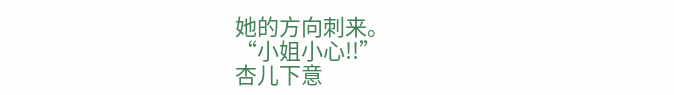她的方向刺来。
“小姐小心!!”
杏儿下意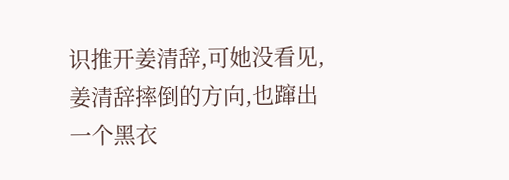识推开姜清辞,可她没看见,姜清辞摔倒的方向,也蹿出一个黑衣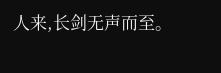人来,长剑无声而至。